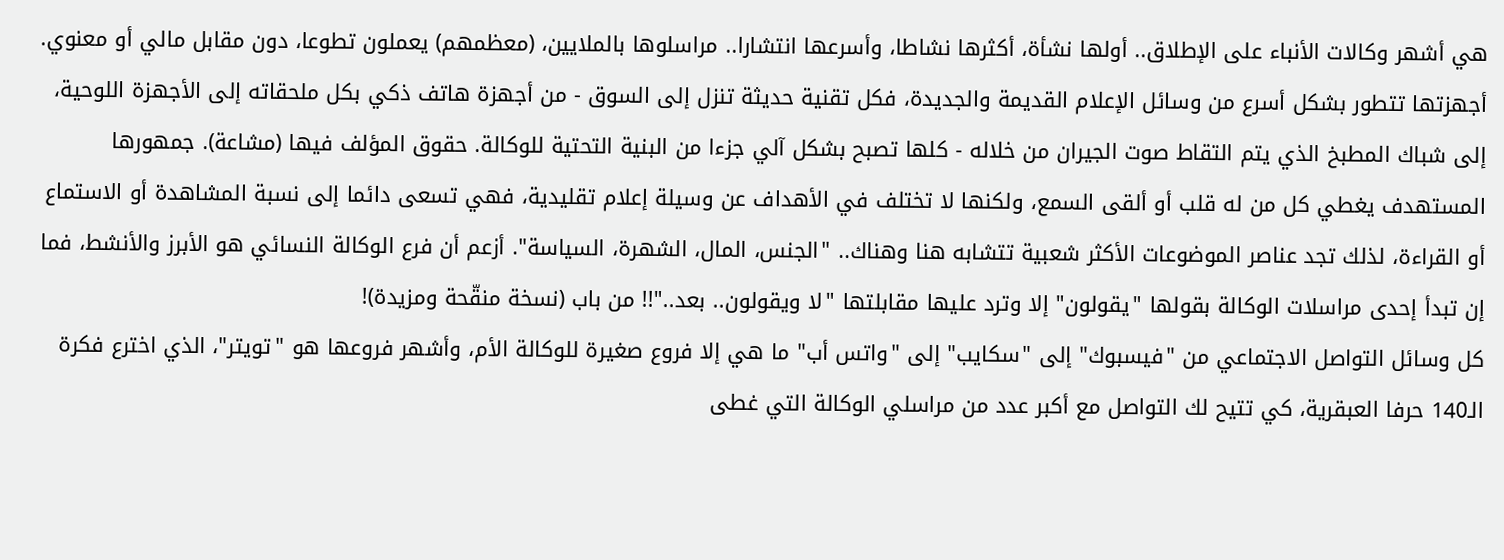هي أشهر وكالات الأنباء على الإطلاق.. أولها نشأة، أكثرها نشاطا، وأسرعها انتشارا.. مراسلوها بالملايين، (معظمهم) يعملون تطوعا، دون مقابل مالي أو معنوي. أجهزتها تتطور بشكل أسرع من وسائل الإعلام القديمة والجديدة، فكل تقنية حديثة تنزل إلى السوق - من أجهزة هاتف ذكي بكل ملحقاته إلى الأجهزة اللوحية، إلى شباك المطبخ الذي يتم التقاط صوت الجيران من خلاله - كلها تصبح بشكل آلي جزءا من البنية التحتية للوكالة. حقوق المؤلف فيها (مشاعة). جمهورها المستهدف يغطي كل من له قلب أو ألقى السمع، ولكنها لا تختلف في الأهداف عن وسيلة إعلام تقليدية، فهي تسعى دائما إلى نسبة المشاهدة أو الاستماع أو القراءة، لذلك تجد عناصر الموضوعات الأكثر شعبية تتشابه هنا وهناك.. "الجنس، المال، الشهرة، السياسة". أزعم أن فرع الوكالة النسائي هو الأبرز والأنشط، فما إن تبدأ إحدى مراسلات الوكالة بقولها "يقولون" إلا وترد عليها مقابلتها "لا ويقولون.. بعد.."!! من باب (نسخة منقّحة ومزيدة)!
كل وسائل التواصل الاجتماعي من "فيسبوك" إلى "سكايب" إلى "واتس أب" ما هي إلا فروع صغيرة للوكالة الأم، وأشهر فروعها هو "تويتر"، الذي اخترع فكرة الـ140 حرفا العبقرية، كي تتيح لك التواصل مع أكبر عدد من مراسلي الوكالة التي غطى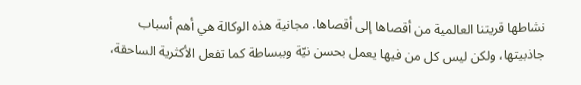نشاطها قريتنا العالمية من أقصاها إلى أقصاها. مجانية هذه الوكالة هي أهم أسباب جاذبيتها، ولكن ليس كل من فيها يعمل بحسن نيّة وببساطة كما تفعل الأكثرية الساحقة،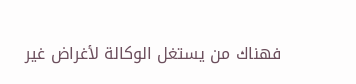فهناك من يستغل الوكالة لأغراض غير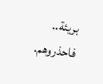بريئة.. فاحذروهم.